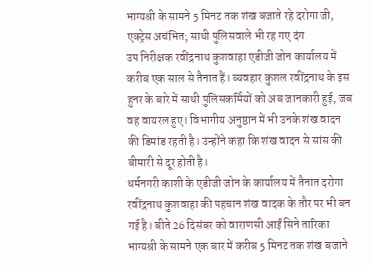भाग्यश्री के सामने 5 मिनट तक शंख बजाते रहे दरोगा जी, एक्ट्रेस अचंभित; साथी पुलिसवाले भी रह गए दंग
उप निरीक्षक रवींद्रनाथ कुशवाहा एडीजी जोन कार्यालय में करीब एक साल से तैनात हैं। व्यवहार कुशल रवींद्रनाथ के इस हुनर के बारे में साथी पुलिसकर्मियों को अब जानकारी हुई, जब वह वायरल हुए। विभागीय अनुष्ठान में भी उनके शंख वादन की डिमांड रहती है। उन्होंने कहा कि शंख वादन से सांस की बीमारी से दूर होती है।
धर्मनगरी काशी के एडीजी जोन के कार्यालय में तैनात दरोगा रवींद्रनाथ कुशवाहा की पहचान शंख वादक के तौर पर भी बन गई है। बीते 26 दिसंबर को वाराणसी आईं सिने तारिका भाग्यश्री के सामने एक बार में करीब 5 मिनट तक शंख बजाने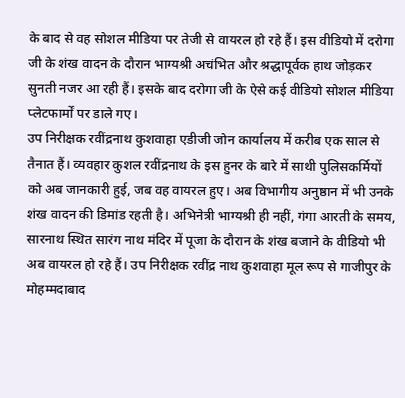के बाद से वह सोशल मीडिया पर तेजी से वायरल हो रहे हैं। इस वीडियो में दरोगा जी के शंख वादन के दौरान भाग्यश्री अचंभित और श्रद्धापूर्वक हाथ जोड़कर सुनती नजर आ रही हैं। इसके बाद दरोगा जी के ऐसे कई वीडियो सोशल मीडिया प्लेटफार्मों पर डाले गए।
उप निरीक्षक रवींद्रनाथ कुशवाहा एडीजी जोन कार्यालय में करीब एक साल से तैनात हैं। व्यवहार कुशल रवींद्रनाथ के इस हुनर के बारे में साथी पुलिसकर्मियों को अब जानकारी हुई, जब वह वायरल हुए। अब विभागीय अनुष्ठान में भी उनके शंख वादन की डिमांड रहती है। अभिनेत्री भाग्यश्री ही नहीं, गंगा आरती के समय, सारनाथ स्थित सारंग नाथ मंदिर में पूजा के दौरान के शंख बजाने के वीडियो भी अब वायरल हो रहे हैं। उप निरीक्षक रवींद्र नाथ कुशवाहा मूल रूप से गाजीपुर के मोहम्मदाबाद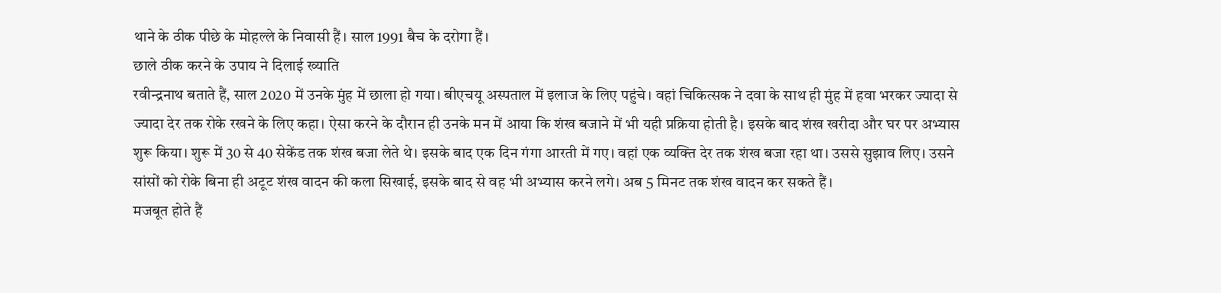थाने के ठीक पीछे के मोहल्ले के निवासी हैं। साल 1991 बैच के दरोगा हैं।
छाले ठीक करने के उपाय ने दिलाई ख्याति
रवीन्द्रनाथ बताते हैं, साल 2020 में उनके मुंह में छाला हो गया। बीएचयू अस्पताल में इलाज के लिए पहुंचे। वहां चिकित्सक ने दवा के साथ ही मुंह में हवा भरकर ज्यादा से ज्यादा देर तक रोके रखने के लिए कहा। ऐसा करने के दौरान ही उनके मन में आया कि शंख बजाने में भी यही प्रक्रिया होती है। इसके बाद शंख खरीदा और घर पर अभ्यास शुरू किया। शुरू में 30 से 40 सेकेंड तक शंख बजा लेते थे। इसके बाद एक दिन गंगा आरती में गए। वहां एक व्यक्ति देर तक शंख बजा रहा था। उससे सुझाव लिए। उसने सांसों को रोके बिना ही अटूट शंख वादन की कला सिखाई, इसके बाद से वह भी अभ्यास करने लगे। अब 5 मिनट तक शंख वादन कर सकते हैं।
मजबूत होते हैं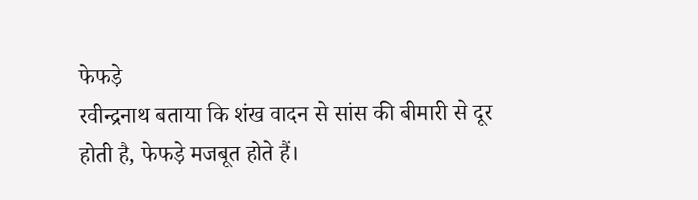फेफड़े
रवीन्द्रनाथ बताया कि शंख वादन से सांस की बीमारी से दूर होती है, फेफड़े मजबूत होते हैं।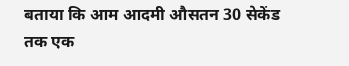बताया कि आम आदमी औसतन 30 सेकेंड तक एक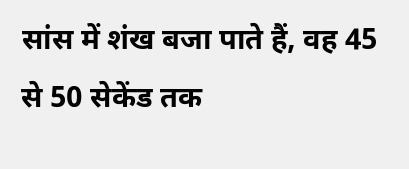सांस में शंख बजा पाते हैं, वह 45 से 50 सेकेंड तक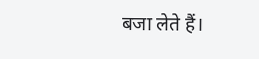बजा लेते हैं।